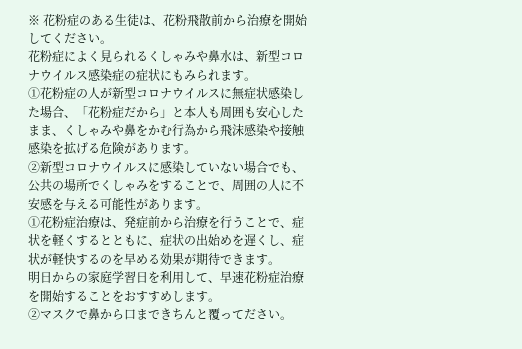※ 花粉症のある生徒は、花粉飛散前から治療を開始してください。
花粉症によく見られるくしゃみや鼻水は、新型コロナウイルス感染症の症状にもみられます。
①花粉症の人が新型コロナウイルスに無症状感染した場合、「花粉症だから」と本人も周囲も安心したまま、くしゃみや鼻をかむ行為から飛沫感染や接触感染を拡げる危険があります。
②新型コロナウイルスに感染していない場合でも、公共の場所でくしゃみをすることで、周囲の人に不安感を与える可能性があります。
①花粉症治療は、発症前から治療を行うことで、症状を軽くするとともに、症状の出始めを遅くし、症状が軽快するのを早める効果が期待できます。
明日からの家庭学習日を利用して、早速花粉症治療を開始することをおすすめします。
②マスクで鼻から口まできちんと覆ってださい。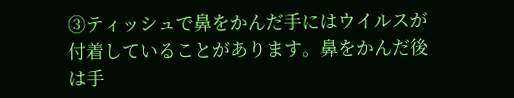③ティッシュで鼻をかんだ手にはウイルスが付着していることがあります。鼻をかんだ後は手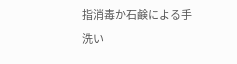指消毒か石鹸による手洗い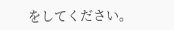をしてください。